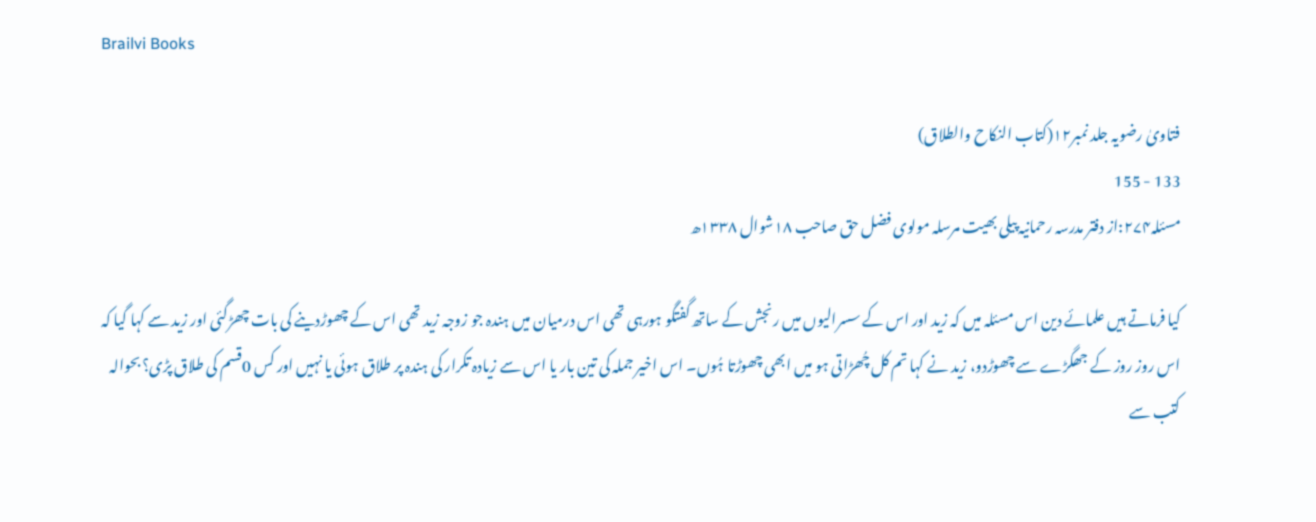Brailvi Books

فتاویٰ رضویہ جلد نمبر۱۲(کتاب النکاح والطلاق)
133 - 155
مسئلہ۲۷۴:از دفتر مدرسہ رحمانیہ پیلی بھیت مرسلہ مولوی فضل حق صاحب ۱۸شوال ۱۳۳۸ھ

کیا فرماتے ہیں علمائے دین اس مسئلہ میں کہ زید اور اس کے سسرالیوں میں رنجش کے ساتھ گفتگو ہورہی تھی اس درمیان میں ہندہ جو زوجہ زید تھی اس کے چھوڑدینے کی بات چھڑگئی اور زید سے کہا گیا کہ اس روز روز کے جھگڑے سے چھوڑدو، زید نے کہا تم کل چُھڑاتی ہو میں ابھی چھوڑتا ہُوں۔ اس اخیر جملہ کی تین بار یا اس سے زیادہ تکرار کی ہندہ پر طلاق ہوئی یا نہیں اور کس 0قسم کی طلاق پڑی؟ بحوالہ کتب سے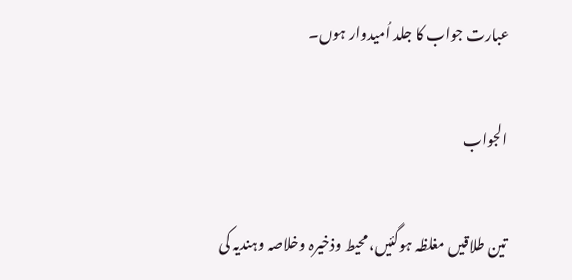عبارت جواب کا جلد اُمیدوار ہوں۔

الجواب

تین طلاقیں مغلظہ ہوگئیں، محیط وذخیرہ وخلاصہ وہندیہ کی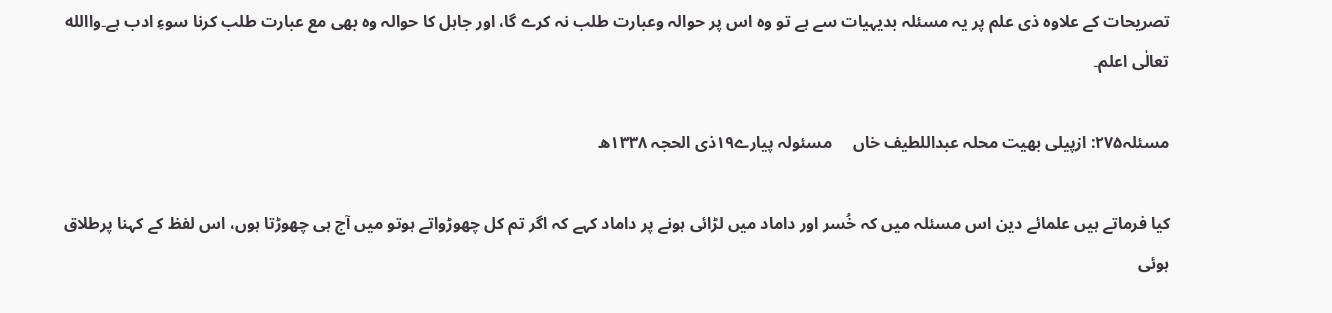تصریحات کے علاوہ ذی علم پر یہ مسئلہ بدیہیات سے ہے تو وہ اس پر حوالہ وعبارت طلب نہ کرے گا، اور جاہل کا حوالہ وہ بھی مع عبارت طلب کرنا سوءِ ادب ہے۔واالله تعالٰی اعلم۔

مسئلہ۲۷۵: ازپیلی بھیت محلہ عبداللطیف خاں     مسئولہ پیارے۱۹ذی الحجہ ۱۳۳۸ھ

کیا فرماتے ہیں علمائے دین اس مسئلہ میں کہ خُسر اور داماد میں لڑائی ہونے پر داماد کہے کہ اگر تم کل چھوڑواتے ہوتو میں آج ہی چھوڑتا ہوں، اس لفظ کے کہنا پرطلاق ہوئی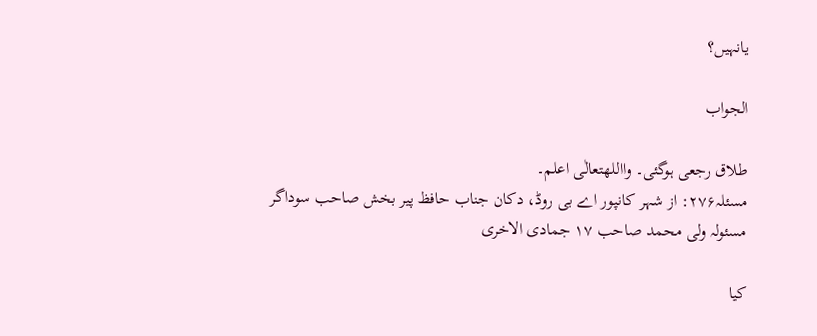یانہیں؟

الجواب

طلاق رجعی ہوگئی۔ وااللهتعالٰی اعلم۔
مسئلہ۲۷۶: از شہر کانپور اے بی روڈ، دکان جناب حافظ پیر بخش صاحب سوداگر مسئولہ ولی محمد صاحب ۱۷ جمادی الاخری

کیا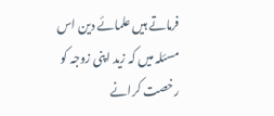فرماتے ہیں علمائے دین اس مسئلہ میں کہ زید اپنی زوجہ کو رخصت کرانے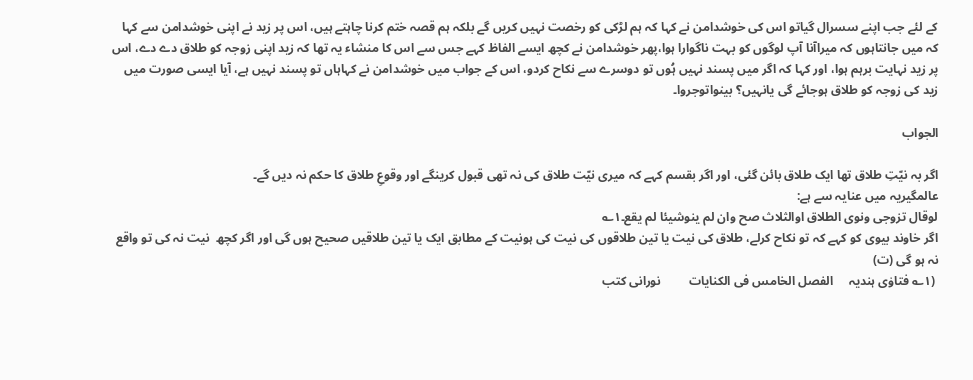کے لئے جب اپنے سسرال گیاتو اس کی خوشدامن نے کہا کہ ہم لڑکی کو رخصت نہیں کریں گے بلکہ ہم قصہ ختم کرنا چاہتے ہیں، اس پر زید نے اپنی خوشدامن سے کہا کہ میں جانتاہوں کہ میراآنا آپ لوگوں کو بہت ناگوارا ہوا،پھر خوشدامن نے کچھ ایسے الفاظ کہے جس سے اس کا منشاء یہ تھا کہ زید اپنی زوجہ کو طلاق دے دے، اس پر زید نہایت برہم ہوا، اور کہا کہ اگر میں پسند نہیں ہُوں تو دوسرے سے نکاح کردو، اس کے جواب میں خوشدامن نے کہاہاں تو پسند نہیں ہے، آیا ایسی صورت میں زید کی زوجہ کو طلاق ہوجائے گی یانہیں؟ بینواتوجروا۔

الجواب

اگر بہ نیّتِ طلاق تھا ایک طلاق بائن گئی، اور اگر بقسم کہے کہ میری نیّت طلاق کی نہ تھی قبول کرینگے اور وقوعِ طلاق کا حکم نہ دیں گے۔
عالمگیریہ میں عنایہ سے ہے:
لوقال تزوجی ونوی الطلاق اوالثلاث صح وان لم ینوشیئا لم یقع۔۱؎
اگر خاوند بیوی کو کہے کہ تو نکاح کرلے، طلاق کی نیت یا تین طلاقوں کی نیت کی ہونیت کے مطابق ایک یا تین طلاقیں صحیح ہوں گی اور اگر کچھ  نیت نہ کی تو واقع نہ ہو گی (ت)
 (۱؎ فتاوٰی ہندیہ     الفصل الخامس فی الکنایات         نورانی کتب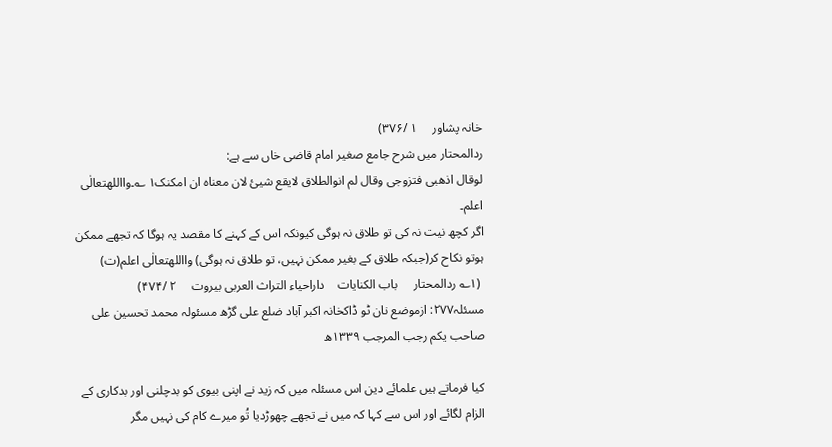خانہ پشاور     ۱ /۳۷۶)
ردالمحتار میں شرح جامع صغیر امام قاضی خاں سے ہے:
لوقال اذھبی فتزوجی وقال لم انوالطلاق لایقع شیئ لان معناہ ان امکنک۱ ؎۔وااللهتعالٰی اعلم۔
اگر کچھ نیت نہ کی تو طلاق نہ ہوگی کیونکہ اس کے کہنے کا مقصد یہ ہوگا کہ تجھے ممکن ہوتو نکاح کر(جبکہ طلاق کے بغیر ممکن نہیں، تو طلاق نہ ہوگی) وااللهتعالٰی اعلم(ت)
 (۱؎ ردالمحتار     باب الکنایات    داراحیاء التراث العربی بیروت     ۲ /۴۷۴)
مسئلہ۲۷۷: ازموضع نان ٹو ڈاکخانہ اکبر آباد ضلع علی گڑھ مسئولہ محمد تحسین علی صاحب یکم رجب المرجب ۱۳۳۹ھ

کیا فرماتے ہیں علمائے دین اس مسئلہ میں کہ زید نے اپنی بیوی کو بدچلنی اور بدکاری کے الزام لگائے اور اس سے کہا کہ میں نے تجھے چھوڑدیا تُو میرے کام کی نہیں مگر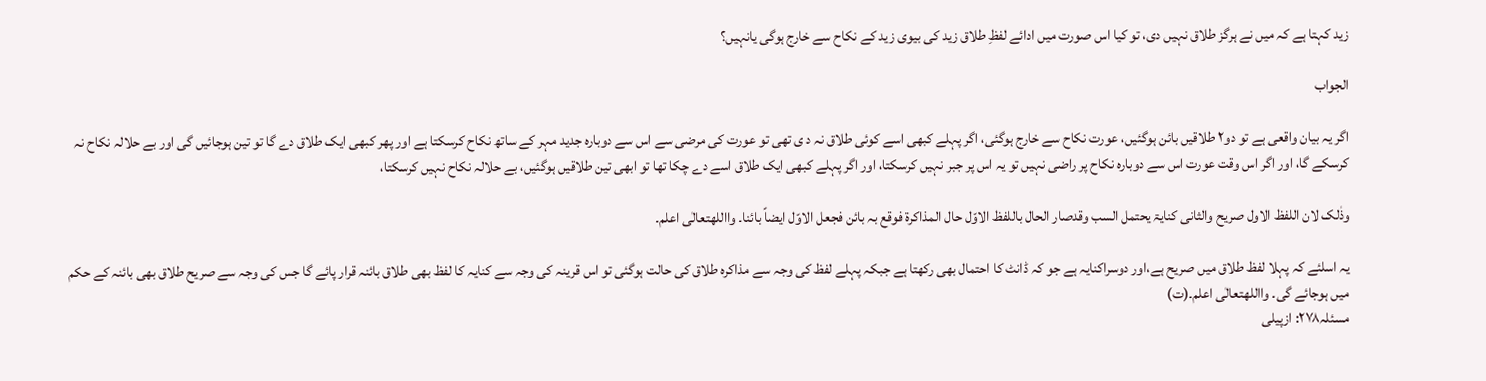زید کہتا ہے کہ میں نے ہرگز طلاق نہیں دی، تو کیا اس صورت میں ادائے لفظِ طلاق زید کی بیوی زید کے نکاح سے خارج ہوگی یانہیں؟

الجواب

اگر یہ بیان واقعی ہے تو دو۲ طلاقیں بائن ہوگئیں، عورت نکاح سے خارج ہوگئی، اگر پہلے کبھی اسے کوئی طلاق نہ د ی تھی تو عورت کی مرضی سے اس سے دوبارہ جدید مہر کے ساتھ نکاح کرسکتا ہے اور پھر کبھی ایک طلاق دے گا تو تین ہوجائیں گی اور بے حلالہ نکاح نہ کرسکے گا، اور اگر اس وقت عورت اس سے دوبارہ نکاح پر راضی نہیں تو یہ اس پر جبر نہیں کرسکتا، اور اگر پہلے کبھی ایک طلاق اسے دے چکا تھا تو ابھی تین طلاقیں ہوگئیں، بے حلالہ نکاح نہیں کرسکتا،

وذٰلک لان اللفظ الاول صریح والثانی کنایۃ یحتمل السب وقدصار الحال باللفظ الاوّل حال المذاکرۃ فوقع بہ بائن فجعل الاوّل ایضاً بائنا۔ وااللهتعالٰی اعلم۔

یہ اسلئے کہ پہلا لفظ طلاق میں صریح ہے،اور دوسراکنایہ ہے جو کہ ڈانٹ کا احتمال بھی رکھتا ہے جبکہ پہلے لفظ کی وجہ سے مذاکرہ طلاق کی حالت ہوگئی تو اس قرینہ کی وجہ سے کنایہ کا لفظ بھی طلاق بائنہ قرار پائے گا جس کی وجہ سے صریح طلاق بھی بائنہ کے حکم میں ہوجائے گی۔ وااللهتعالٰی اعلم۔(ت)
مسئلہ۲۷۸: ازپیلی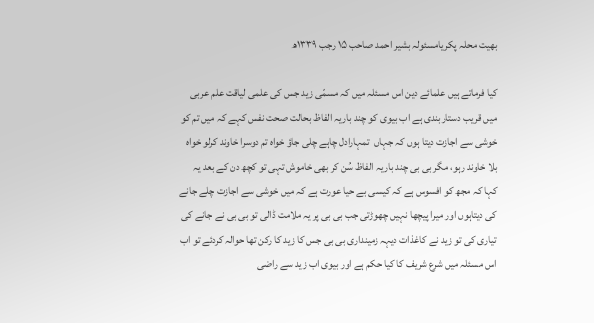بھیت محلہ پکریامسئولہ بشیر احمد صاحب ۱۵ رجب ۱۳۳۹ھ

کیا فرماتے ہیں علمائے دین اس مسئلہ میں کہ مسمّی زید جس کی علمی لیاقت علم عربی میں قریب دستاربندی ہے اب بیوی کو چند باریہ الفاظ بحالت صحت نفس کہے کہ میں تم کو خوشی سے اجازت دیتا ہوں کہ جہاں  تمہارادل چاہے چلی جاؤ خواہ تم دوسرا خاوند کرلو خواہ بلا خاوند رہو، مگر بی بی چند باریہ الفاظ سُن کر بھی خاموش تہی تو کچھ دن کے بعد یہ کہا کہ مجھ کو افسوس ہے کہ کیسی بے حیا عورت ہے کہ میں خوشی سے اجازت چلے جانے کی دیتاہوں اور میرا پیچھا نہیں چھوڑتی جب بی بی پر یہ ملامت ڈالی تو بی بی نے جانے کی تیاری کی تو زید نے کاغذات دیہہ زمینداری بی بی جس کا زید کا رکن تھا حوالہ کردئے تو اب اس مسئلہ میں شرع شریف کا کیا حکم ہے اور بیوی اب زید سے راضی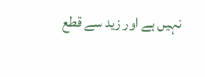نہیں ہے اور زید سے قطع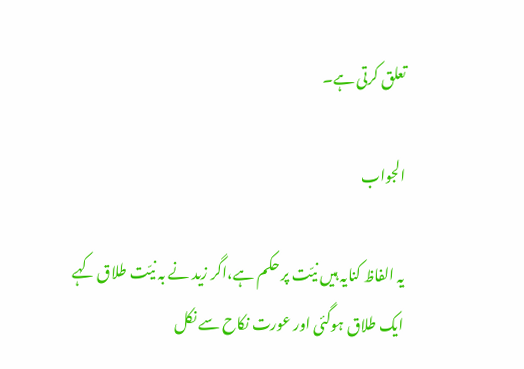تعلق کرتی ہے۔

الجواب

یہ الفاظ کنایہ ہیں نیّت پر حکم ہے،اگر زید نے بہ نیّت طلاق کہے ایک طلاق ہوگئی اور عورت نکاح سے نکل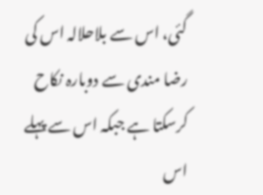گئی، اس سے بلاحلالہ اس کی رضا مندی سے دوبارہ نکاح کرسکتا ہے جبکہ اس سے پہلے اس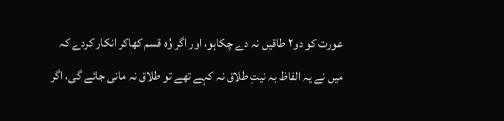عورت کو دو۲ طاقیں نہ دے چکاہو، اور اگر وُہ قسم کھاکر انکار کردے کہ میں نے یہ الفاظ بہ نیتِ طلاق نہ کہے تھے تو طلاق نہ مانی جائے گی، اگر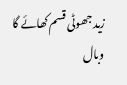زید جھوٹی قسم کھائے گا وبال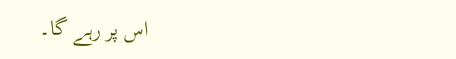اس پر رہے گا۔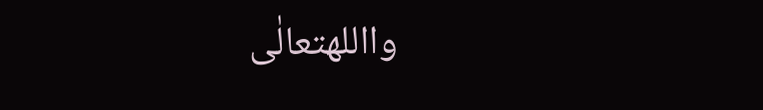وااللهتعالٰی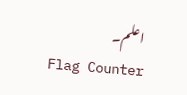اعلم۔
Flag Counter